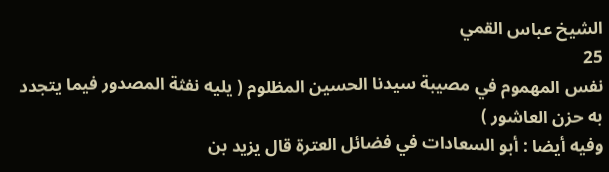الشيخ عباس القمي
25
نفس المهموم في مصيبة سيدنا الحسين المظلوم ( يليه نفثة المصدور فيما يتجدد به حزن العاشور )
وفيه أيضا : أبو السعادات في فضائل العترة قال يزيد بن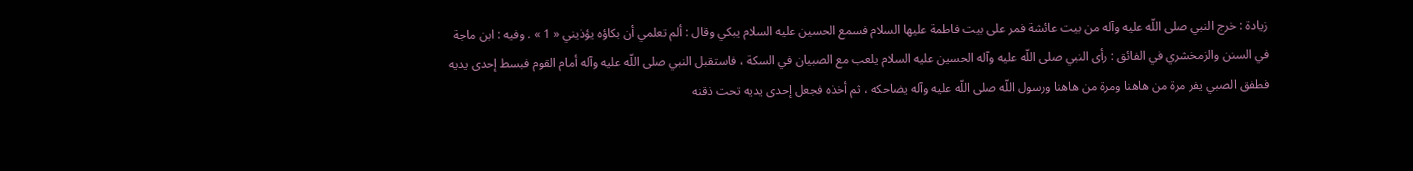زيادة : خرج النبي صلى اللّه عليه وآله من بيت عائشة فمر على بيت فاطمة عليها السلام فسمع الحسين عليه السلام يبكي وقال : ألم تعلمي أن بكاؤه يؤذيني « 1 » . وفيه : ابن ماجة في السنن والزمخشري في الفائق : رأى النبي صلى اللّه عليه وآله الحسين عليه السلام يلعب مع الصبيان في السكة ، فاستقبل النبي صلى اللّه عليه وآله أمام القوم فبسط إحدى يديه فطفق الصبي يفر مرة من هاهنا ومرة من هاهنا ورسول اللّه صلى اللّه عليه وآله يضاحكه ، ثم أخذه فجعل إحدى يديه تحت ذقنه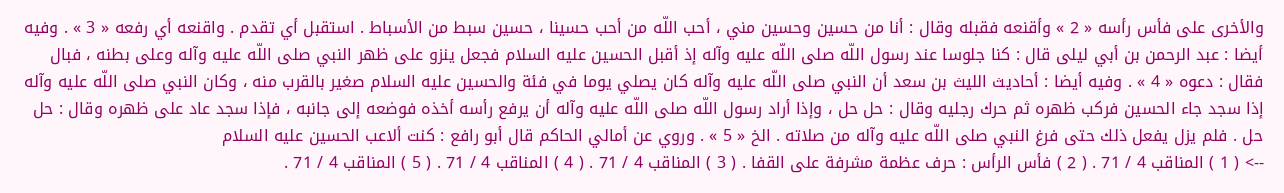والأخرى على فأس رأسه « 2 » وأقنعه فقبله وقال : أنا من حسين وحسين مني ، أحب اللّه من أحب حسينا ، حسين سبط من الأسباط . استقبل أي تقدم . واقنعه أي رفعه « 3 » . وفيه أيضا : عبد الرحمن بن أبي ليلى قال : كنا جلوسا عند رسول اللّه صلى اللّه عليه وآله إذ أقبل الحسين عليه السلام فجعل ينزو على ظهر النبي صلى اللّه عليه وآله وعلى بطنه ، فبال فقال : دعوه « 4 » . وفيه أيضا : أحاديث الليث بن سعد أن النبي صلى اللّه عليه وآله كان يصلي يوما في فئة والحسين عليه السلام صغير بالقرب منه ، وكان النبي صلى اللّه عليه وآله إذا سجد جاء الحسين فركب ظهره ثم حرك رجليه وقال : حل حل ، وإذا أراد رسول اللّه صلى اللّه عليه وآله أن يرفع رأسه أخذه فوضعه إلى جانبه ، فإذا سجد عاد على ظهره وقال : حل حل . فلم يزل يفعل ذلك حتى فرغ النبي صلى اللّه عليه وآله من صلاته . الخ « 5 » . وروي عن أمالي الحاكم قال أبو رافع : كنت ألاعب الحسين عليه السلام
--> ( 1 ) المناقب 4 / 71 . ( 2 ) فأس الرأس : حرف عظمة مشرفة على القفا . ( 3 ) المناقب 4 / 71 . ( 4 ) المناقب 4 / 71 . ( 5 ) المناقب 4 / 71 .